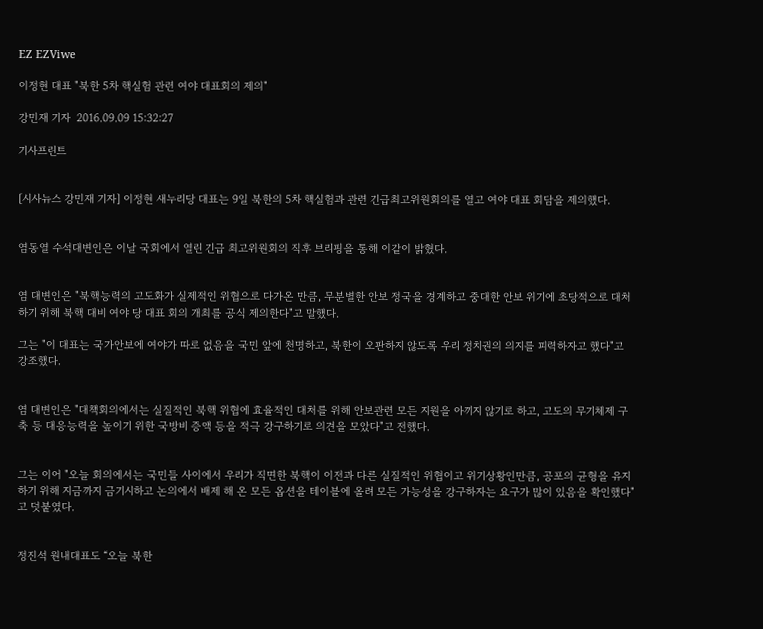EZ EZViwe

이정현 대표 "북한 5차 핵실험 관련 여야 대표회의 제의"

강민재 기자  2016.09.09 15:32:27

기사프린트


[시사뉴스 강민재 기자] 이정현 새누리당 대표는 9일 북한의 5차 핵실험과 관련 긴급최고위원회의를 열고 여야 대표 회담을 제의했다.


염동열 수석대변인은 이날 국회에서 열린 긴급 최고위원회의 직후 브리핑을 통해 이같이 밝혔다.


염 대변인은 "북핵능력의 고도화가 실제적인 위협으로 다가온 만큼, 무분별한 안보 정국을 경계하고 중대한 안보 위기에 초당적으로 대처하기 위해 북핵 대비 여야 당 대표 회의 개최를 공식 제의한다"고 말했다.

그는 "이 대표는 국가안보에 여야가 따로 없음을 국민 앞에 천명하고, 북한이 오판하지 않도록 우리 정치권의 의지를 피력하자고 했다"고 강조했다.


염 대변인은 "대책회의에서는 실질적인 북핵 위협에 효율적인 대처를 위해 안보관련 모든 지원을 아끼지 않기로 하고, 고도의 무기체제 구축 등 대응능력을 높이기 위한 국방비 증액 등을 적극 강구하기로 의견을 모았다"고 전했다.


그는 이어 "오늘 회의에서는 국민들 사이에서 우리가 직면한 북핵이 이전과 다른 실질적인 위협이고 위기상황인만큼, 공포의 균형을 유지하기 위해 지금까지 금기시하고 논의에서 배제 해 온 모든 옵션을 테이블에 올려 모든 가능성을 강구하자는 요구가 많이 있음을 확인했다"고 덧붙였다.


정진석 원내대표도 “오늘 북한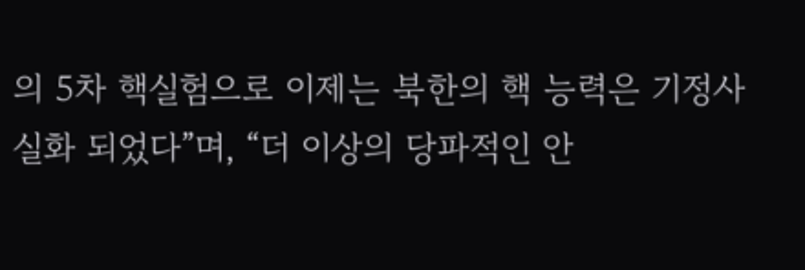의 5차 핵실험으로 이제는 북한의 핵 능력은 기정사실화 되었다”며, “더 이상의 당파적인 안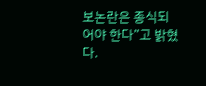보논란은 종식되어야 한다”고 밝혔다.